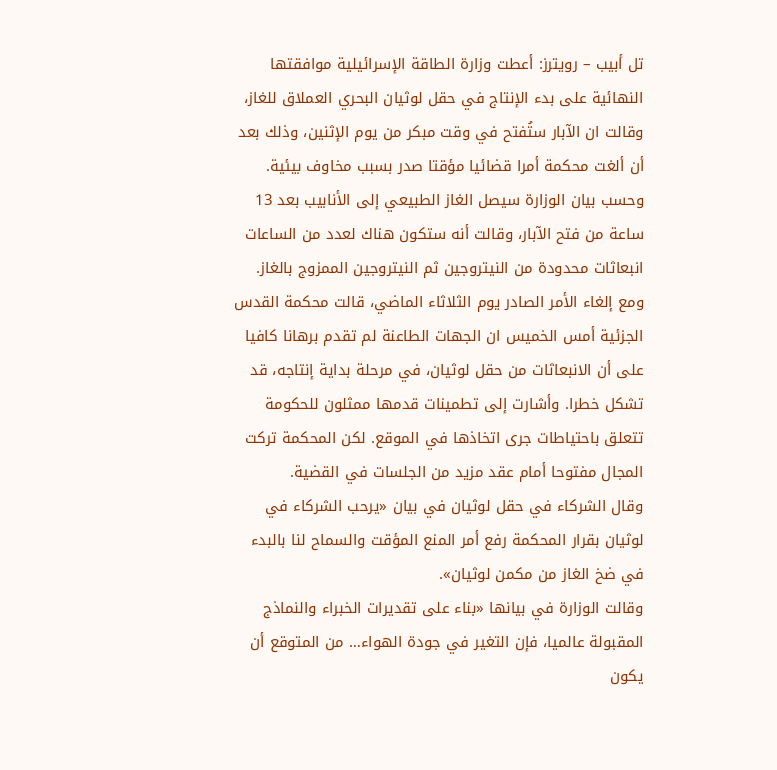تل أبيب – رويترز: أعطت وزارة الطاقة الإسرائيلية موافقتها النهائية على بدء الإنتاج في حقل لوثيان البحري العملاق للغاز، وقالت ان الآبار ستُفتح في وقت مبكر من يوم الإثنين، وذلك بعد أن ألغت محكمة أمرا قضائيا مؤقتا صدر بسبب مخاوف بيئية. وحسب بيان الوزارة سيصل الغاز الطبيعي إلى الأنابيب بعد 13 ساعة من فتح الآبار، وقالت أنه ستكون هناك لعدد من الساعات انبعاثات محدودة من النيتروجين ثم النيتروجين الممزوج بالغاز.
ومع إلغاء الأمر الصادر يوم الثلاثاء الماضي، قالت محكمة القدس الجزئية أمس الخميس ان الجهات الطاعنة لم تقدم برهانا كافيا على أن الانبعاثات من حقل لوثيان، في مرحلة بداية إنتاجه، قد تشكل خطرا. وأشارت إلى تطمينات قدمها ممثلون للحكومة تتعلق باحتياطات جرى اتخاذها في الموقع. لكن المحكمة تركت المجال مفتوحا أمام عقد مزيد من الجلسات في القضية.
وقال الشركاء في حقل لوثيان في بيان «يرحب الشركاء في لوثيان بقرار المحكمة رفع أمر المنع المؤقت والسماح لنا بالبدء في ضخ الغاز من مكمن لوثيان».
وقالت الوزارة في بيانها «بناء على تقديرات الخبراء والنماذج المقبولة عالميا، فإن التغير في جودة الهواء… من المتوقع أن يكون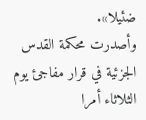ضئيلا».
وأصدرت محكمة القدس الجزئية في قرار مفاجئ يوم الثلاثاء أمرا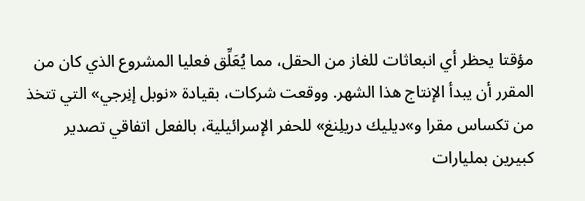مؤقتا يحظر أي انبعاثات للغاز من الحقل، مما يُعَلِّق فعليا المشروع الذي كان من المقرر أن يبدأ الإنتاج هذا الشهر. ووقعت شركات، بقيادة «نوبل إنِرجي» التي تتخذ من تكساس مقرا و»ديليك دريلِنغ» للحفر الإسرائيلية، بالفعل اتفاقي تصدير كبيرين بمليارات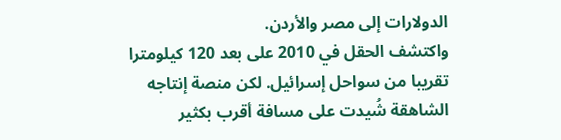الدولارات إلى مصر والأردن.
واكتشف الحقل في 2010 على بعد 120 كيلومترا تقريبا من سواحل إسرائيل. لكن منصة إنتاجه الشاهقة شُيدت على مسافة أقرب بكثير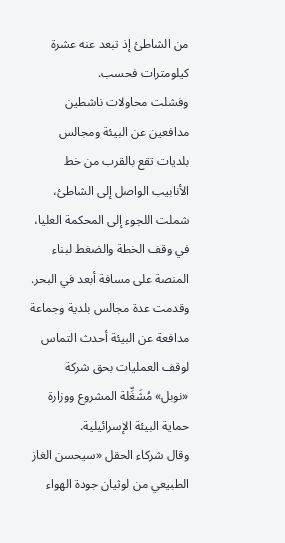من الشاطئ إذ تبعد عنه عشرة كيلومترات فحسب.
وفشلت محاولات ناشطين مدافعين عن البيئة ومجالس بلديات تقع بالقرب من خط الأنابيب الواصل إلى الشاطئ، شملت اللجوء إلى المحكمة العليا، في وقف الخطة والضغط لبناء المنصة على مسافة أبعد في البحر.
وقدمت عدة مجالس بلدية وجماعة مدافعة عن البيئة أحدث التماس لوقف العمليات بحق شركة «نوبل» مُشَغِّلة المشروع ووزارة حماية البيئة الإسرائيلية.
وقال شركاء الحقل «سيحسن الغاز الطبيعي من لوثيان جودة الهواء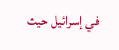في إسرائيل حيث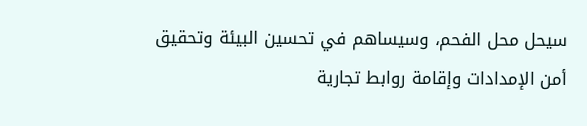سيحل محل الفحم، وسيساهم في تحسين البيئة وتحقيق أمن الإمدادات وإقامة روابط تجارية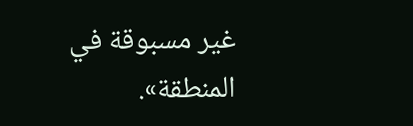غير مسبوقة في المنطقة».